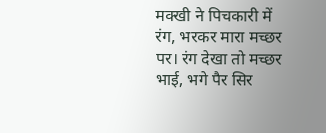मक्खी ने पिचकारी में रंग, भरकर मारा मच्छर पर। रंग देखा तो मच्छर भाई, भगे पैर सिर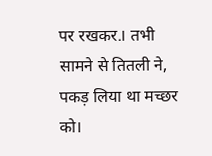पर रखकर.। तभी सामने से तितली ने, पकड़ लिया था मच्छर को।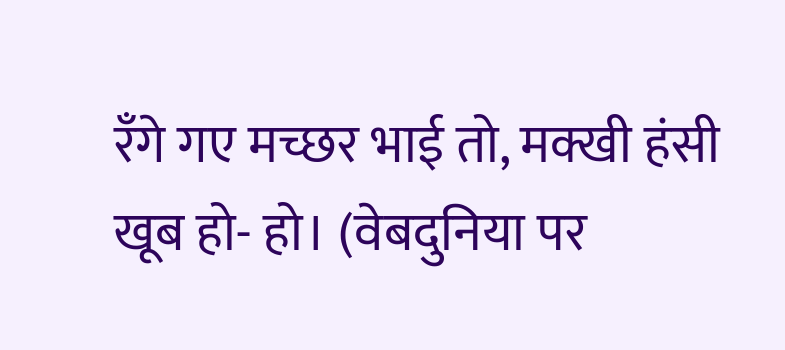रँगे गए मच्छर भाई तो, मक्खी हंसी खूब हो- हो। (वेबदुनिया पर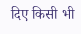दिए किसी भी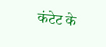कंटेट के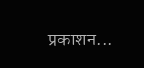प्रकाशन...